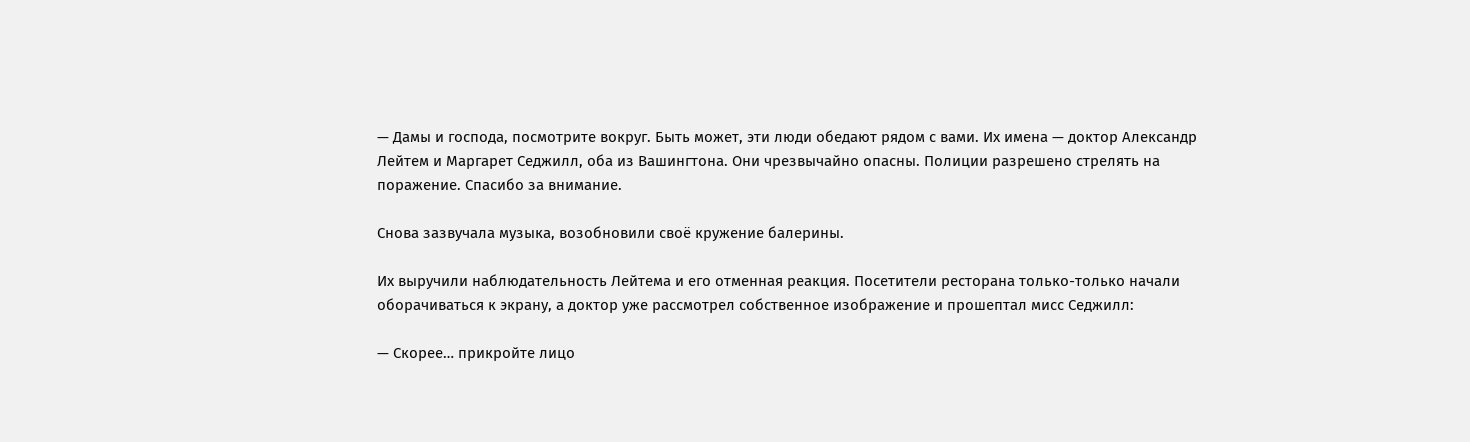— Дамы и господа, посмотрите вокруг. Быть может, эти люди обедают рядом с вами. Их имена — доктор Александр Лейтем и Маргарет Седжилл, оба из Вашингтона. Они чрезвычайно опасны. Полиции разрешено стрелять на поражение. Спасибо за внимание.

Снова зазвучала музыка, возобновили своё кружение балерины.

Их выручили наблюдательность Лейтема и его отменная реакция. Посетители ресторана только-только начали оборачиваться к экрану, а доктор уже рассмотрел собственное изображение и прошептал мисс Седжилл:

— Скорее… прикройте лицо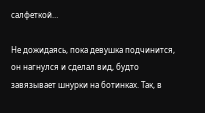салфеткой…

Не дожидаясь, пока девушка подчинится, он нагнулся и сделал вид, будто завязывает шнурки на ботинках. Так, в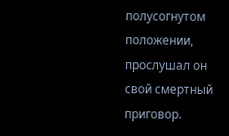полусогнутом положении, прослушал он свой смертный приговор.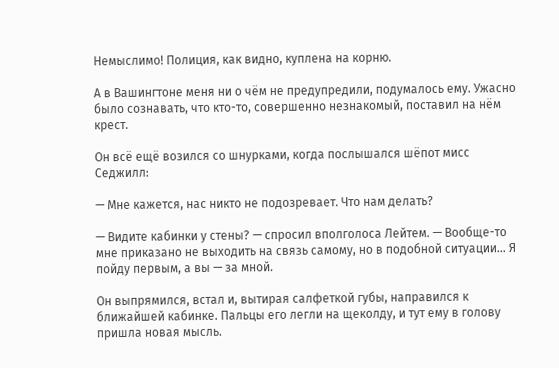Немыслимо! Полиция, как видно, куплена на корню.

А в Вашингтоне меня ни о чём не предупредили, подумалось ему. Ужасно было сознавать, что кто-то, совершенно незнакомый, поставил на нём крест.

Он всё ещё возился со шнурками, когда послышался шёпот мисс Седжилл:

— Мне кажется, нас никто не подозревает. Что нам делать?

— Видите кабинки у стены? — спросил вполголоса Лейтем. — Вообще-то мне приказано не выходить на связь самому, но в подобной ситуации… Я пойду первым, а вы — за мной.

Он выпрямился, встал и, вытирая салфеткой губы, направился к ближайшей кабинке. Пальцы его легли на щеколду, и тут ему в голову пришла новая мысль.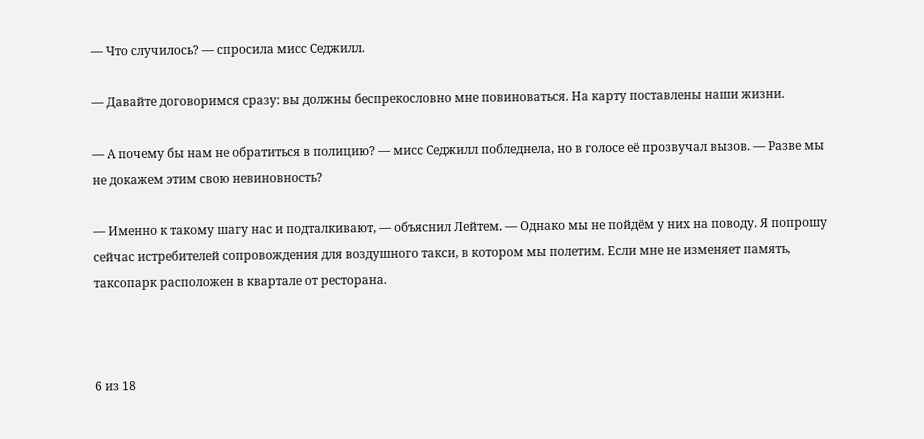— Что случилось? — спросила мисс Седжилл.

— Давайте договоримся сразу: вы должны беспрекословно мне повиноваться. На карту поставлены наши жизни.

— А почему бы нам не обратиться в полицию? — мисс Седжилл побледнела, но в голосе её прозвучал вызов. — Разве мы не докажем этим свою невиновность?

— Именно к такому шагу нас и подталкивают, — объяснил Лейтем. — Однако мы не пойдём у них на поводу. Я попрошу сейчас истребителей сопровождения для воздушного такси, в котором мы полетим. Если мне не изменяет память, таксопарк расположен в квартале от ресторана.



6 из 18